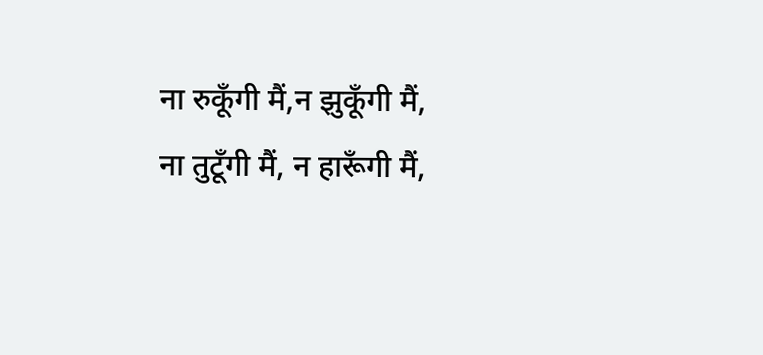ना रुकूँगी मैं,न झुकूँगी मैं,
ना तुटूँगी मैं, न हारूँगी मैं,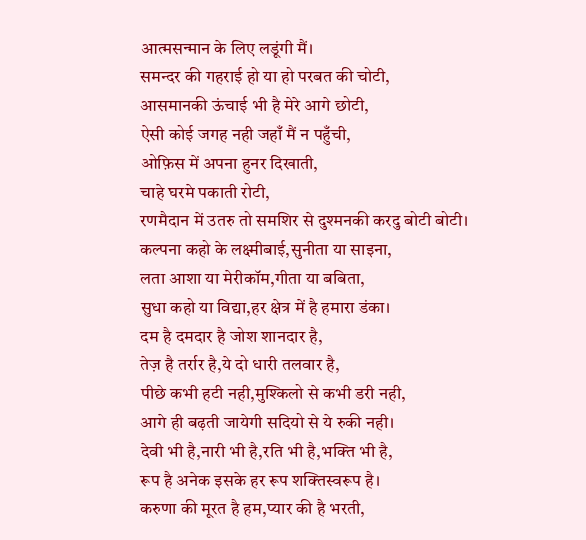आत्मसन्मान के लिए लडूंगी मैं।
समन्दर की गहराई हो या हो परबत की चोटी,
आसमानकी ऊंचाई भी है मेरे आगे छोटी,
ऐसी कोई जगह नही जहाँ मैं न पहुँची,
ओफ़िस में अपना हुनर दिखाती,
चाहे घरमे पकाती रोटी,
रणमैदान में उतरु तो समशिर से दुश्मनकी करदु बोटी बोटी।
कल्पना कहो के लक्ष्मीबाई,सुनीता या साइना,
लता आशा या मेरीकॉम,गीता या बबिता,
सुधा कहो या विद्या,हर क्षेत्र में है हमारा डंका।
दम है दमदार है जोश शानदार है,
तेज़ है तर्रार है,ये दो धारी तलवार है,
पीछे कभी हटी नही,मुश्किलो से कभी डरी नही,
आगे ही बढ़ती जायेगी सदियो से ये रुकी नही।
देवी भी है,नारी भी है,रति भी है,भक्ति भी है,
रूप है अनेक इसके हर रूप शक्तिस्वरूप है।
करुणा की मूरत है हम,प्यार की है भरती,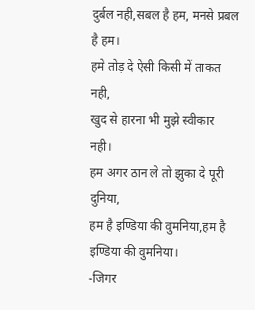दुर्बल नही,सबल है हम, मनसे प्रबल है हम।
हमे तोड़ दे ऐसी किसी में ताकत नही,
खुद से हारना भी मुझे स्वीकार नही।
हम अगर ठान ले तो झुका दे पूरी दुनिया,
हम है इण्डिया की वुमनिया,हम है इण्डिया की वुमनिया।
-जिगर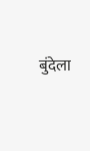बुंदेला